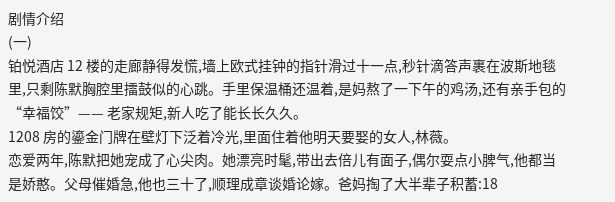剧情介绍
(一)
铂悦酒店 12 楼的走廊静得发慌,墙上欧式挂钟的指针滑过十一点,秒针滴答声裹在波斯地毯里,只剩陈默胸腔里擂鼓似的心跳。手里保温桶还温着,是妈熬了一下午的鸡汤,还有亲手包的 “幸福饺”—— 老家规矩,新人吃了能长长久久。
1208 房的鎏金门牌在壁灯下泛着冷光,里面住着他明天要娶的女人,林薇。
恋爱两年,陈默把她宠成了心尖肉。她漂亮时髦,带出去倍儿有面子,偶尔耍点小脾气,他都当是娇憨。父母催婚急,他也三十了,顺理成章谈婚论嫁。爸妈掏了大半辈子积蓄:18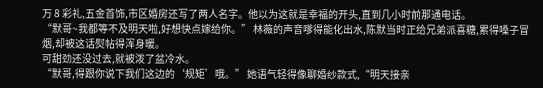万 8 彩礼,五金首饰,市区婚房还写了两人名字。他以为这就是幸福的开头,直到几小时前那通电话。
“默哥~我都等不及明天啦,好想快点嫁给你。” 林薇的声音嗲得能化出水,陈默当时正给兄弟派喜糖,累得嗓子冒烟,却被这话熨帖得浑身暖。
可甜劲还没过去,就被泼了盆冷水。
“默哥,得跟你说下我们这边的‘规矩’哦。” 她语气轻得像聊婚纱款式,“明天接亲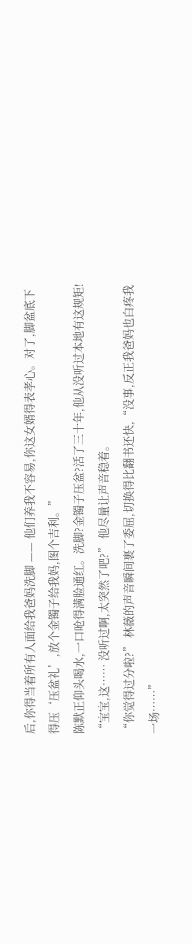后,你得当着所有人面给我爸妈洗脚 —— 他们养我不容易,你这女婿得表孝心。对了,脚盆底下得压‘压盆礼’,放个金镯子给我妈,图个吉利。”
陈默正仰头喝水,一口呛得满脸通红。洗脚?金镯子压盆?活了三十年,他从没听过本地有这规矩!
“宝宝,这…… 没听过啊,太突然了吧?” 他尽量让声音稳着。
“你觉得过分啦?” 林薇的声音瞬间裹了委屈,切换得比翻书还快,“没事,反正我爸妈也白疼我一场……”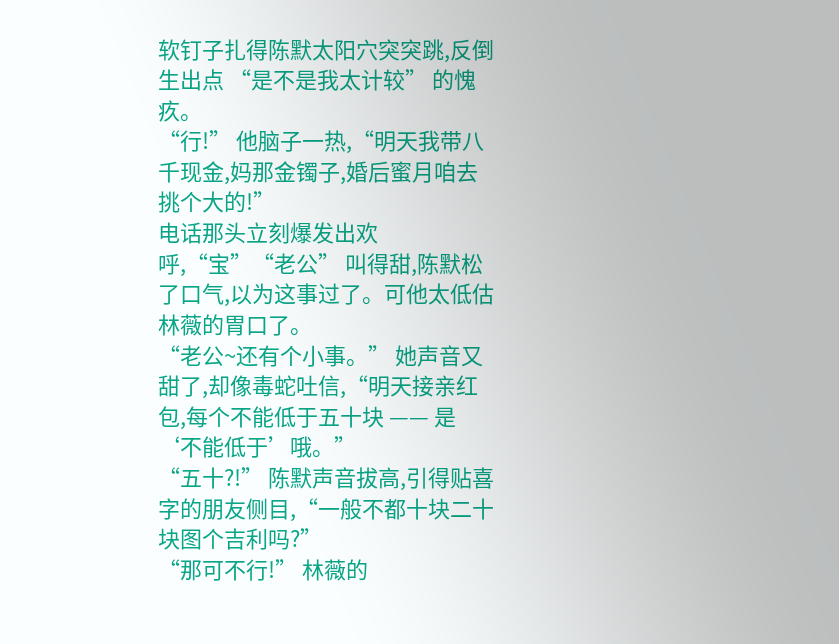软钉子扎得陈默太阳穴突突跳,反倒生出点 “是不是我太计较” 的愧疚。
“行!” 他脑子一热,“明天我带八千现金,妈那金镯子,婚后蜜月咱去挑个大的!”
电话那头立刻爆发出欢呼,“宝”“老公” 叫得甜,陈默松了口气,以为这事过了。可他太低估林薇的胃口了。
“老公~还有个小事。” 她声音又甜了,却像毒蛇吐信,“明天接亲红包,每个不能低于五十块 —— 是‘不能低于’哦。”
“五十?!” 陈默声音拔高,引得贴喜字的朋友侧目,“一般不都十块二十块图个吉利吗?”
“那可不行!” 林薇的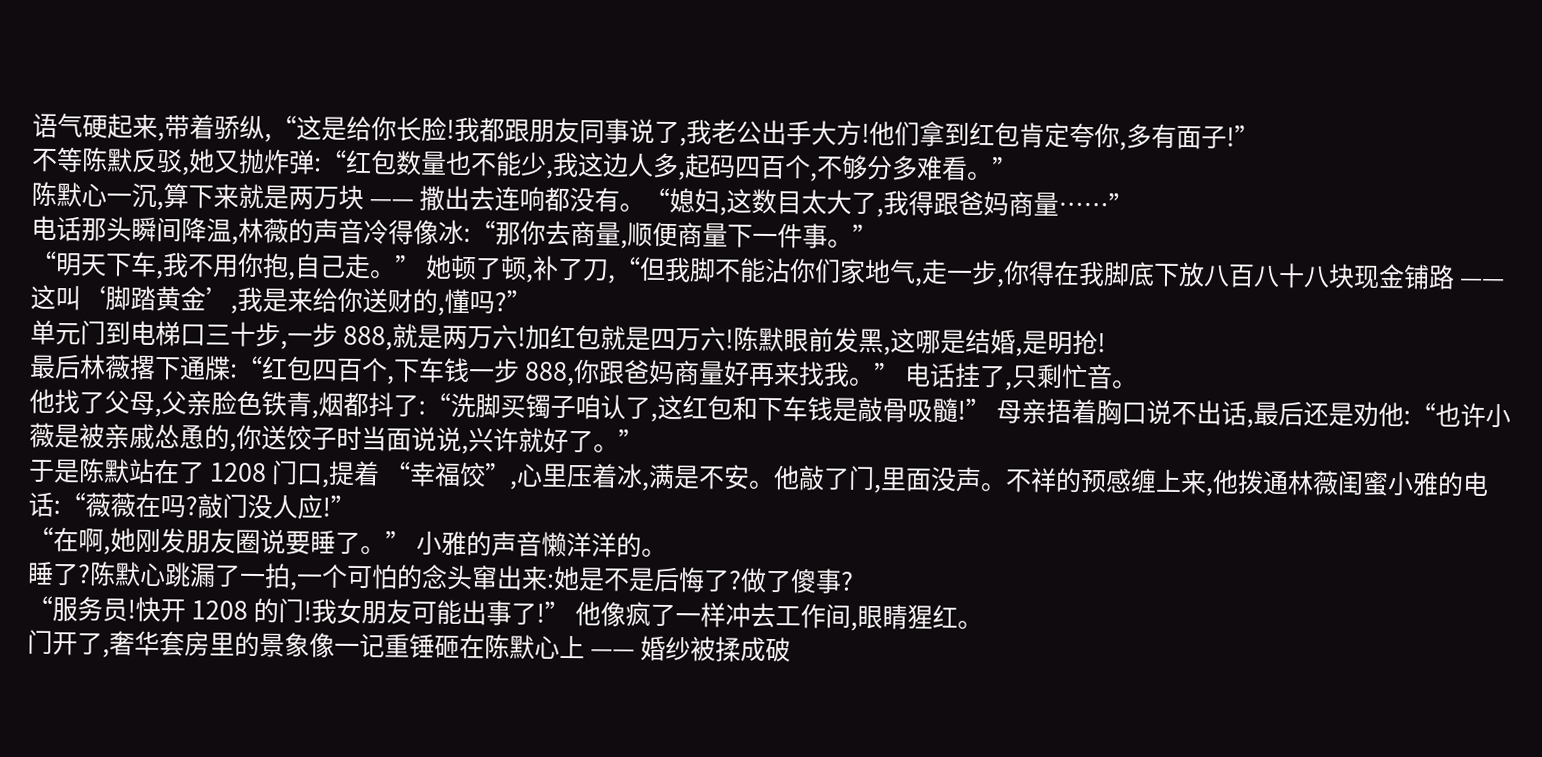语气硬起来,带着骄纵,“这是给你长脸!我都跟朋友同事说了,我老公出手大方!他们拿到红包肯定夸你,多有面子!”
不等陈默反驳,她又抛炸弹:“红包数量也不能少,我这边人多,起码四百个,不够分多难看。”
陈默心一沉,算下来就是两万块 —— 撒出去连响都没有。“媳妇,这数目太大了,我得跟爸妈商量……”
电话那头瞬间降温,林薇的声音冷得像冰:“那你去商量,顺便商量下一件事。”
“明天下车,我不用你抱,自己走。” 她顿了顿,补了刀,“但我脚不能沾你们家地气,走一步,你得在我脚底下放八百八十八块现金铺路 —— 这叫‘脚踏黄金’,我是来给你送财的,懂吗?”
单元门到电梯口三十步,一步 888,就是两万六!加红包就是四万六!陈默眼前发黑,这哪是结婚,是明抢!
最后林薇撂下通牒:“红包四百个,下车钱一步 888,你跟爸妈商量好再来找我。” 电话挂了,只剩忙音。
他找了父母,父亲脸色铁青,烟都抖了:“洗脚买镯子咱认了,这红包和下车钱是敲骨吸髓!” 母亲捂着胸口说不出话,最后还是劝他:“也许小薇是被亲戚怂恿的,你送饺子时当面说说,兴许就好了。”
于是陈默站在了 1208 门口,提着 “幸福饺”,心里压着冰,满是不安。他敲了门,里面没声。不祥的预感缠上来,他拨通林薇闺蜜小雅的电话:“薇薇在吗?敲门没人应!”
“在啊,她刚发朋友圈说要睡了。” 小雅的声音懒洋洋的。
睡了?陈默心跳漏了一拍,一个可怕的念头窜出来:她是不是后悔了?做了傻事?
“服务员!快开 1208 的门!我女朋友可能出事了!” 他像疯了一样冲去工作间,眼睛猩红。
门开了,奢华套房里的景象像一记重锤砸在陈默心上 —— 婚纱被揉成破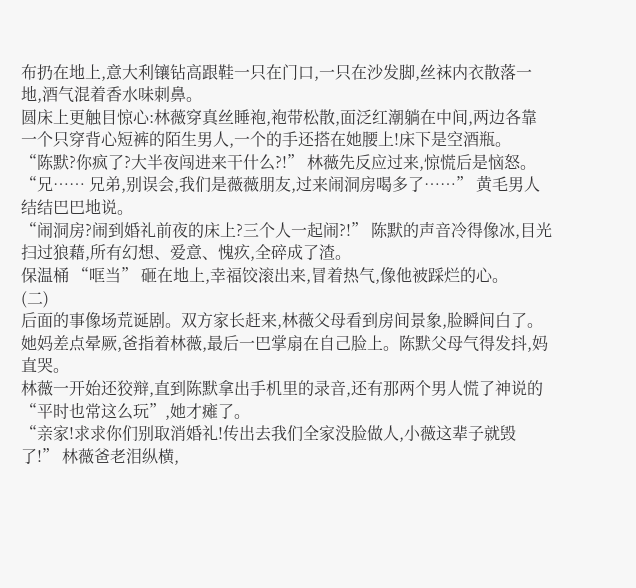布扔在地上,意大利镶钻高跟鞋一只在门口,一只在沙发脚,丝袜内衣散落一地,酒气混着香水味刺鼻。
圆床上更触目惊心:林薇穿真丝睡袍,袍带松散,面泛红潮躺在中间,两边各靠一个只穿背心短裤的陌生男人,一个的手还搭在她腰上!床下是空酒瓶。
“陈默?你疯了?大半夜闯进来干什么?!” 林薇先反应过来,惊慌后是恼怒。
“兄…… 兄弟,别误会,我们是薇薇朋友,过来闹洞房喝多了……” 黄毛男人结结巴巴地说。
“闹洞房?闹到婚礼前夜的床上?三个人一起闹?!” 陈默的声音冷得像冰,目光扫过狼藉,所有幻想、爱意、愧疚,全碎成了渣。
保温桶 “哐当” 砸在地上,幸福饺滚出来,冒着热气,像他被踩烂的心。
(二)
后面的事像场荒诞剧。双方家长赶来,林薇父母看到房间景象,脸瞬间白了。她妈差点晕厥,爸指着林薇,最后一巴掌扇在自己脸上。陈默父母气得发抖,妈直哭。
林薇一开始还狡辩,直到陈默拿出手机里的录音,还有那两个男人慌了神说的 “平时也常这么玩”,她才瘫了。
“亲家!求求你们别取消婚礼!传出去我们全家没脸做人,小薇这辈子就毁了!” 林薇爸老泪纵横,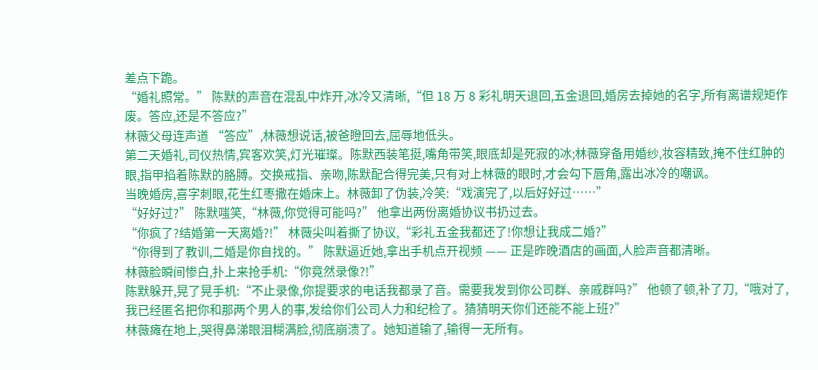差点下跪。
“婚礼照常。” 陈默的声音在混乱中炸开,冰冷又清晰,“但 18 万 8 彩礼明天退回,五金退回,婚房去掉她的名字,所有离谱规矩作废。答应,还是不答应?”
林薇父母连声道 “答应”,林薇想说话,被爸瞪回去,屈辱地低头。
第二天婚礼,司仪热情,宾客欢笑,灯光璀璨。陈默西装笔挺,嘴角带笑,眼底却是死寂的冰;林薇穿备用婚纱,妆容精致,掩不住红肿的眼,指甲掐着陈默的胳膊。交换戒指、亲吻,陈默配合得完美,只有对上林薇的眼时,才会勾下唇角,露出冰冷的嘲讽。
当晚婚房,喜字刺眼,花生红枣撒在婚床上。林薇卸了伪装,冷笑:“戏演完了,以后好好过……”
“好好过?” 陈默嗤笑,“林薇,你觉得可能吗?” 他拿出两份离婚协议书扔过去。
“你疯了?结婚第一天离婚?!” 林薇尖叫着撕了协议,“彩礼五金我都还了!你想让我成二婚?”
“你得到了教训,二婚是你自找的。” 陈默逼近她,拿出手机点开视频 —— 正是昨晚酒店的画面,人脸声音都清晰。
林薇脸瞬间惨白,扑上来抢手机:“你竟然录像?!”
陈默躲开,晃了晃手机:“不止录像,你提要求的电话我都录了音。需要我发到你公司群、亲戚群吗?” 他顿了顿,补了刀,“哦对了,我已经匿名把你和那两个男人的事,发给你们公司人力和纪检了。猜猜明天你们还能不能上班?”
林薇瘫在地上,哭得鼻涕眼泪糊满脸,彻底崩溃了。她知道输了,输得一无所有。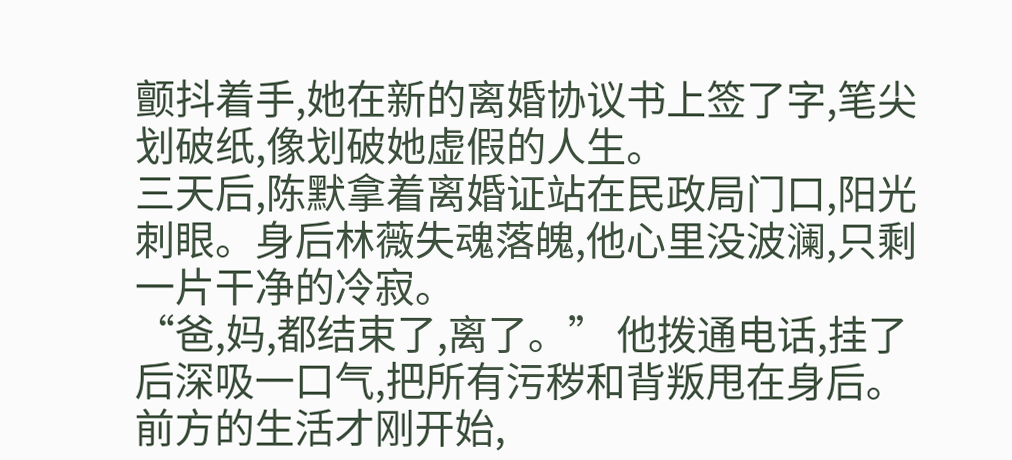颤抖着手,她在新的离婚协议书上签了字,笔尖划破纸,像划破她虚假的人生。
三天后,陈默拿着离婚证站在民政局门口,阳光刺眼。身后林薇失魂落魄,他心里没波澜,只剩一片干净的冷寂。
“爸,妈,都结束了,离了。” 他拨通电话,挂了后深吸一口气,把所有污秽和背叛甩在身后。
前方的生活才刚开始,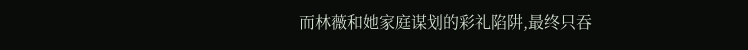而林薇和她家庭谋划的彩礼陷阱,最终只吞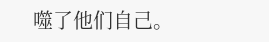噬了他们自己。